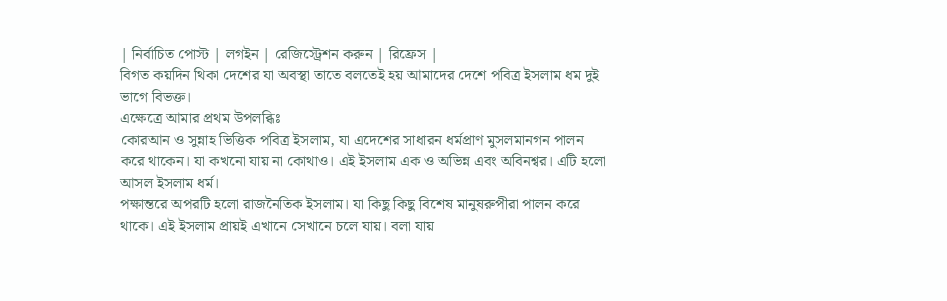| নির্বাচিত পোস্ট | লগইন | রেজিস্ট্রেশন করুন | রিফ্রেস |
বিগত কয়দিন থিকা দেশের যা অবস্থা তাতে বলতেই হয় আমাদের দেশে পবিত্র ইসলাম ধম দুই ভাগে বিভক্ত।
এক্ষেত্রে আমার প্রথম উপলব্ধিঃ
কোরআন ও সুন্নাহ ভিত্তিক পবিত্র ইসলাম, যা এদেশের সাধারন ধর্মপ্রাণ মুসলমানগন পালন করে থাকেন। যা কখনো যায় না কোথাও। এই ইসলাম এক ও অভিন্ন এবং অবিনশ্বর। এটি হলো আসল ইসলাম ধর্ম।
পক্ষান্তরে অপরটি হলো রাজনৈতিক ইসলাম। যা কিছু কিছু বিশেষ মানুষরুপীরা পালন করে থাকে। এই ইসলাম প্রায়ই এখানে সেখানে চলে যায়। বলা যায়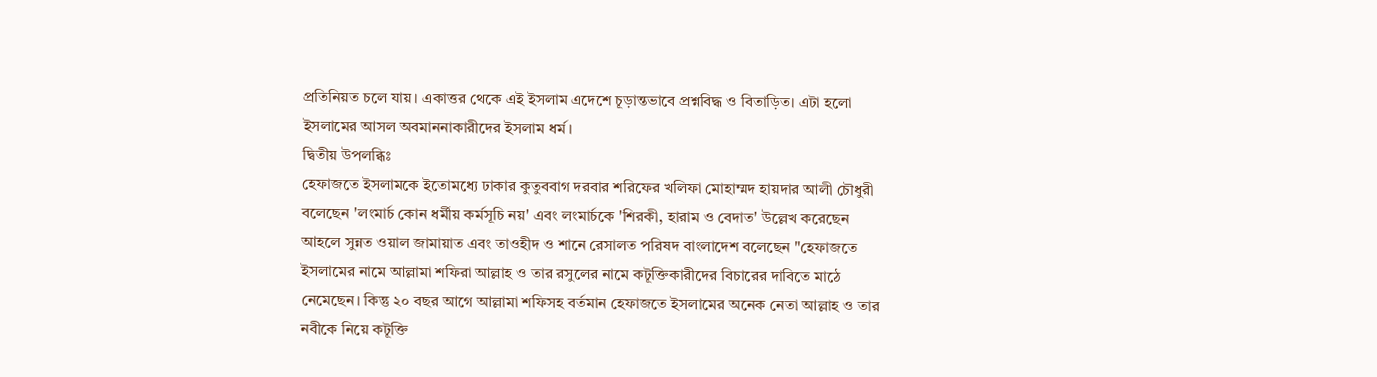প্রতিনিয়ত চলে যায়। একাত্তর থেকে এই ইসলাম এদেশে চূড়ান্তভাবে প্রশ্নবিদ্ধ ও বিতাড়িত। এটা হলো ইসলামের আসল অবমাননাকারীদের ইসলাম ধর্ম।
দ্বিতীয় উপলব্ধিঃ
হেফাজতে ইসলামকে ইতোমধ্যে ঢাকার কুতুববাগ দরবার শরিফের খলিফা মোহাম্মদ হায়দার আলী চৌধুরী বলেছেন 'লংমার্চ কোন ধর্মীয় কর্মসূচি নয়' এবং লংমার্চকে 'শিরকী, হারাম ও বেদাত' উল্লেখ করেছেন
আহলে সুন্নত ওয়াল জামায়াত এবং তাওহীদ ও শানে রেসালত পরিষদ বাংলাদেশ বলেছেন "হেফাজতে ইসলামের নামে আল্লামা শফিরা আল্লাহ ও তার রসুলের নামে কটূক্তিকারীদের বিচারের দাবিতে মাঠে নেমেছেন। কিন্তু ২০ বছর আগে আল্লামা শফিসহ বর্তমান হেফাজতে ইসলামের অনেক নেতা আল্লাহ ও তার নবীকে নিয়ে কটূক্তি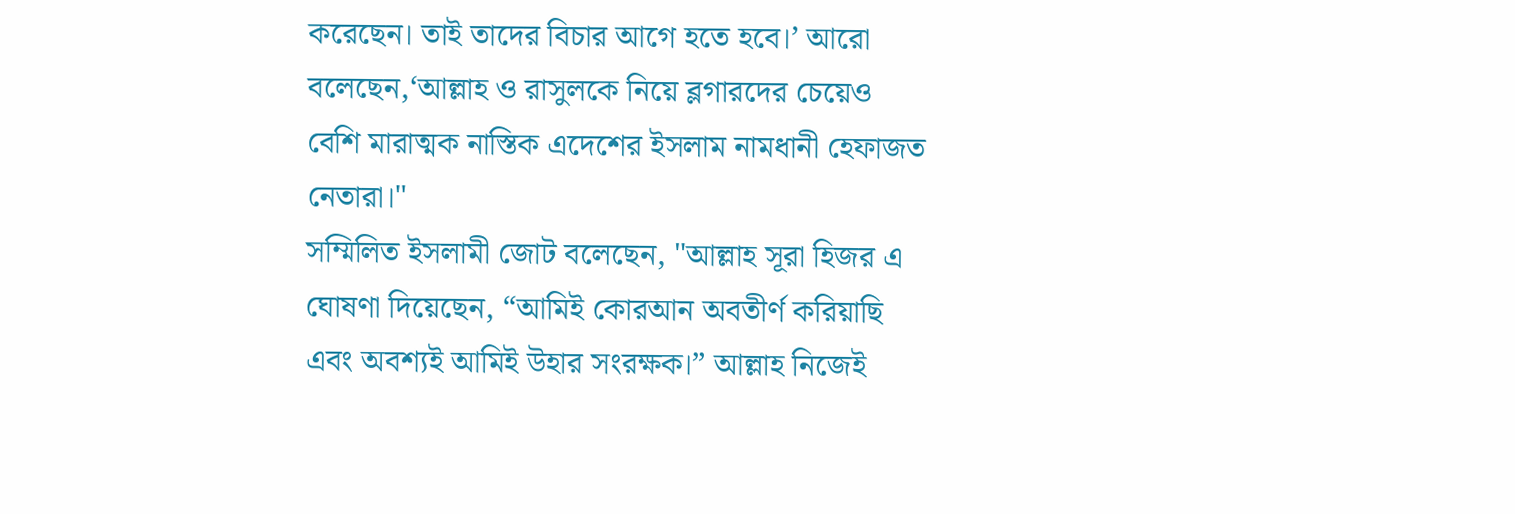করেছেন। তাই তাদের বিচার আগে হতে হবে।’ আরো বলেছেন,‘আল্লাহ ও রাসুলকে নিয়ে ব্লগারদের চেয়েও বেশি মারাত্মক নাস্তিক এদেশের ইসলাম নামধানী হেফাজত নেতারা।"
সম্মিলিত ইসলামী জোট বলেছেন, "আল্লাহ সূরা হিজর এ ঘোষণা দিয়েছেন, “আমিই কোরআন অবতীর্ণ করিয়াছি এবং অবশ্যই আমিই উহার সংরক্ষক।” আল্লাহ নিজেই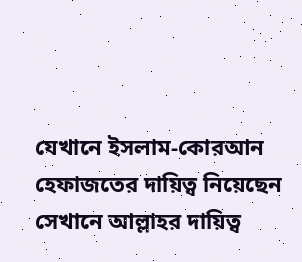যেখানে ইসলাম-কোরআন হেফাজতের দায়িত্ব নিয়েছেন সেখানে আল্লাহর দায়িত্ব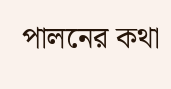পালনের কথা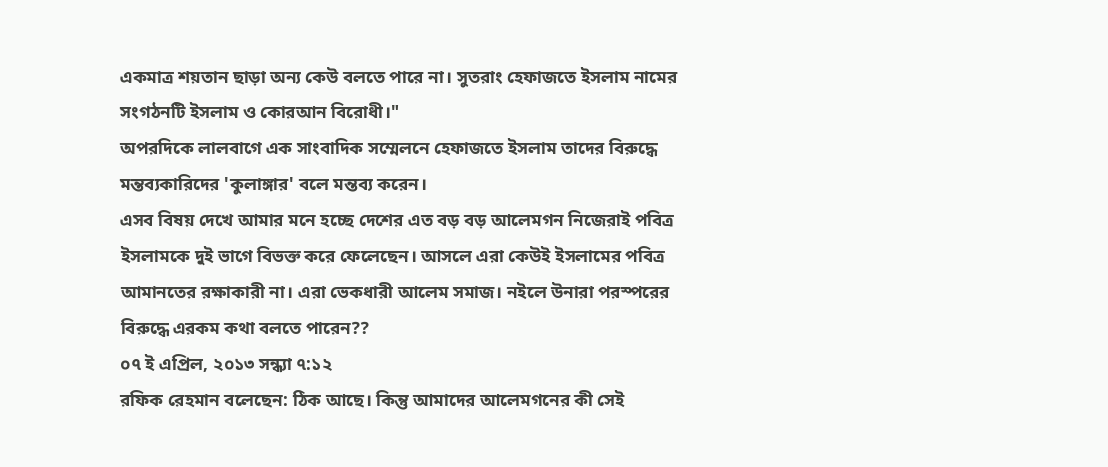একমাত্র শয়তান ছাড়া অন্য কেউ বলতে পারে না। সুতরাং হেফাজতে ইসলাম নামের সংগঠনটি ইসলাম ও কোরআন বিরোধী।"
অপরদিকে লালবাগে এক সাংবাদিক সম্মেলনে হেফাজতে ইসলাম তাদের বিরুদ্ধে মন্তব্যকারিদের 'কুলাঙ্গার' বলে মন্তব্য করেন।
এসব বিষয় দেখে আমার মনে হচ্ছে দেশের এত বড় বড় আলেমগন নিজেরাই পবিত্র ইসলামকে দুই ভাগে বিভক্ত করে ফেলেছেন। আসলে এরা কেউই ইসলামের পবিত্র আমানতের রক্ষাকারী না। এরা ভেকধারী আলেম সমাজ। নইলে উনারা পরস্পরের বিরুদ্ধে এরকম কথা বলতে পারেন??
০৭ ই এপ্রিল, ২০১৩ সন্ধ্যা ৭:১২
রফিক রেহমান বলেছেন: ঠিক আছে। কিন্তু আমাদের আলেমগনের কী সেই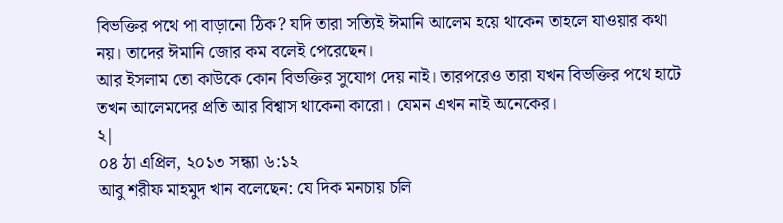বিভক্তির পথে পা বাড়ানো ঠিক? যদি তারা সত্যিই ঈমানি আলেম হয়ে থাকেন তাহলে যাওয়ার কথা নয়। তাদের ঈমানি জোর কম বলেই পেরেছেন।
আর ইসলাম তো কাউকে কোন বিভক্তির সুযোগ দেয় নাই। তারপরেও তারা যখন বিভক্তির পথে হাটে তখন আলেমদের প্রতি আর বিশ্বাস থাকেনা কারো। যেমন এখন নাই অনেকের।
২|
০৪ ঠা এপ্রিল, ২০১৩ সন্ধ্যা ৬:১২
আবু শরীফ মাহমুদ খান বলেছেন: যে দিক মনচায় চলি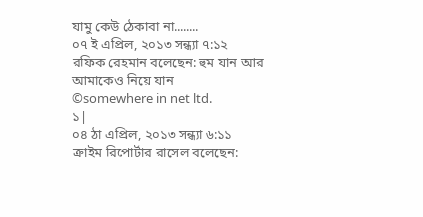যামু কেউ ঠেকাবা না........
০৭ ই এপ্রিল, ২০১৩ সন্ধ্যা ৭:১২
রফিক রেহমান বলেছেন: হুম যান আর আমাকেও নিয়ে যান
©somewhere in net ltd.
১|
০৪ ঠা এপ্রিল, ২০১৩ সন্ধ্যা ৬:১১
ক্রাইম রিপোর্টার রাসেল বলেছেন: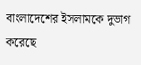বাংলাদেশের ইসলামকে দুভাগ করেছে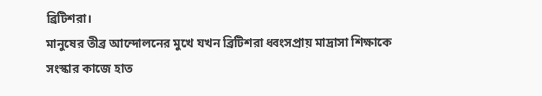ব্রিটিশরা।
মানুষের তীব্র আন্দোলনের মুখে যখন ব্রিটিশরা ধ্বংসপ্রায় মাদ্রাসা শিক্ষাকে সংস্কার কাজে হাত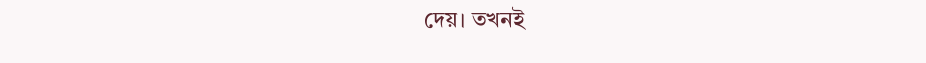দেয়। তখনই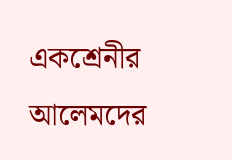একশ্রেনীর আলেমদের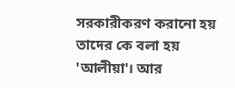সরকারীকরণ করানো হয় তাদের কে বলা হয় 'আলীয়া'। আর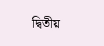দ্বিতীয়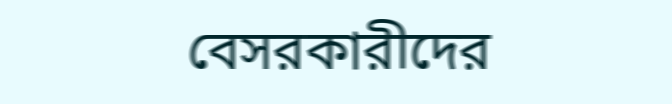বেসরকারীদের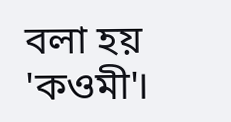বলা হয় 'কওমী'।